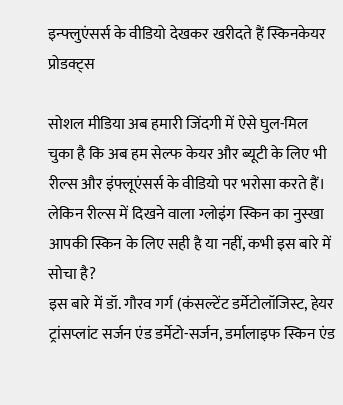इन्फ्लुएंसर्स के वीडियो देखकर खरीदते हैं स्किनकेयर प्रोडक्ट्स

सोशल मीडिया अब हमारी जिंदगी में ऐसे घुल-मिल चुका है कि अब हम सेल्फ केयर और ब्यूटी के लिए भी रील्स और इंफ्लूएंसर्स के वीडियो पर भरोसा करते हैं। लेकिन रील्स में दिखने वाला ग्लोइंग स्किन का नुस्खा आपकी स्किन के लिए सही है या नहीं, कभी इस बारे में सोचा है?
इस बारे में डॉ. गौरव गर्ग (कंसल्टेंट डर्मेटोलॉजिस्ट, हेयर ट्रांसप्लांट सर्जन एंड डर्मेटो-सर्जन, डर्मालाइफ स्किन एंड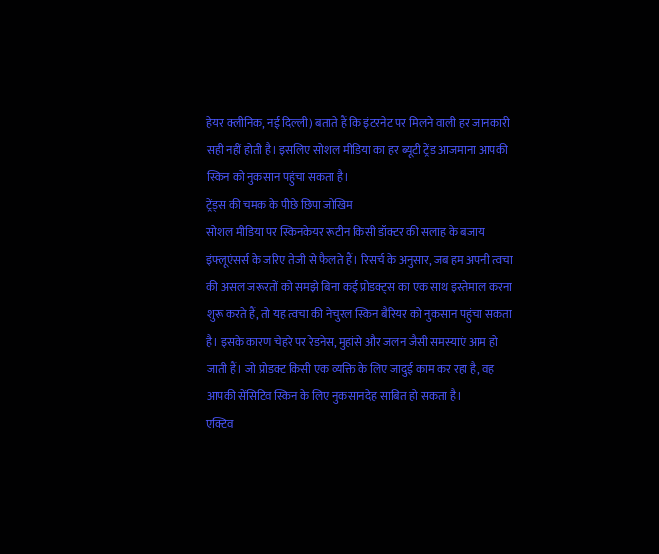हेयर क्लीनिक, नई दिल्ली) बताते हैं कि इंटरनेट पर मिलने वाली हर जानकारी सही नहीं होती है। इसलिए सोशल मीडिया का हर ब्यूटी ट्रेंड आजमाना आपकी स्किन को नुकसान पहुंचा सकता है।
ट्रेंड्स की चमक के पीछे छिपा जोखिम
सोशल मीडिया पर स्किनकेयर रूटीन किसी डॉक्टर की सलाह के बजाय इंफ्लूएंसर्स के जरिए तेजी से फैलते हैं। रिसर्च के अनुसार, जब हम अपनी त्वचा की असल जरूरतों को समझे बिना कई प्रोडक्ट्स का एक साथ इस्तेमाल करना शुरू करते हैं, तो यह त्वचा की नेचुरल स्किन बैरियर को नुकसान पहुंचा सकता है। इसके कारण चेहरे पर रेडनेस, मुहांसे और जलन जैसी समस्याएं आम हो जाती हैं। जो प्रोडक्ट किसी एक व्यक्ति के लिए जादुई काम कर रहा है, वह आपकी सेंसिटिव स्किन के लिए नुकसानदेह साबित हो सकता है।
एक्टिव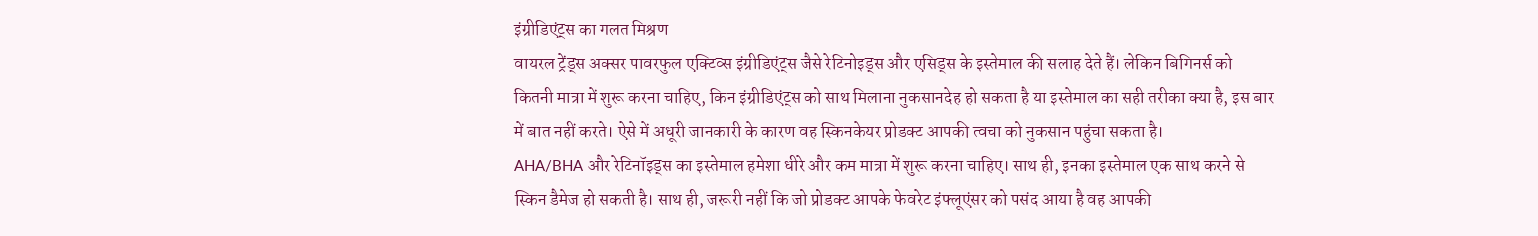इंग्रीडिएंट्स का गलत मिश्रण
वायरल ट्रेंड्स अक्सर पावरफुल एक्टिव्स इंग्रीडिएंट्स जैसे रेटिनोइड्स और एसिड्स के इस्तेमाल की सलाह देते हैं। लेकिन बिगिनर्स को कितनी मात्रा में शुरू करना चाहिए, किन इंग्रीडिएंट्स को साथ मिलाना नुकसानदेह हो सकता है या इस्तेमाल का सही तरीका क्या है, इस बार में बात नहीं करते। ऐसे में अधूरी जानकारी के कारण वह स्किनकेयर प्रोडक्ट आपकी त्वचा को नुकसान पहुंचा सकता है।
AHA/BHA और रेटिनॉइड्स का इस्तेमाल हमेशा धीरे और कम मात्रा में शुरू करना चाहिए। साथ ही, इनका इस्तेमाल एक साथ करने से स्किन डैमेज हो सकती है। साथ ही, जरूरी नहीं कि जो प्रोडक्ट आपके फेवरेट इंफ्लूएंसर को पसंद आया है वह आपकी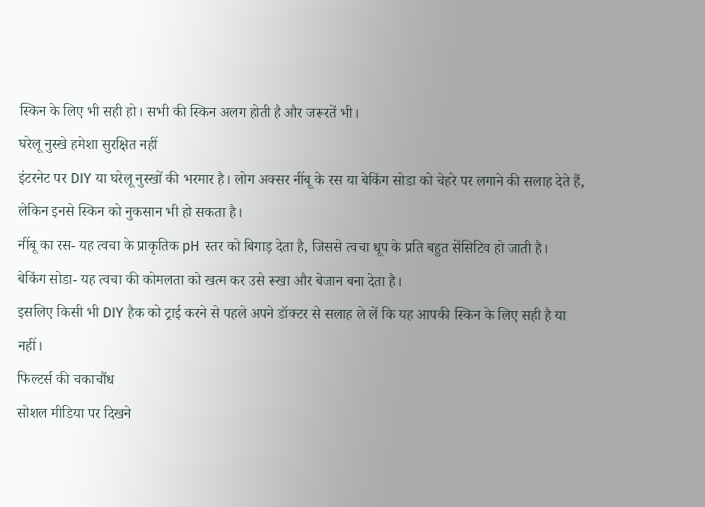स्किन के लिए भी सही हो। सभी की स्किन अलग होती है और जरूरतें भी।
घरेलू नुस्खे हमेशा सुरक्षित नहीं
इंटरनेट पर DIY या घरेलू नुस्खों की भरमार है। लोग अक्सर नींबू के रस या बेकिंग सोडा को चेहरे पर लगाने की सलाह देते हैं, लेकिन इनसे स्किन को नुकसान भी हो सकता है।
नींबू का रस- यह त्वचा के प्राकृतिक pH स्तर को बिगाड़ देता है, जिससे त्वचा धूप के प्रति बहुत सेंसिटिव हो जाती है।
बेकिंग सोडा- यह त्वचा की कोमलता को खत्म कर उसे रूखा और बेजान बना देता है।
इसलिए किसी भी DIY हैक को ट्राई करने से पहले अपने डॉक्टर से सलाह ले लें कि यह आपकी स्किन के लिए सही है या नहीं।
फिल्टर्स की चकाचौंध
सोशल मीडिया पर दिखने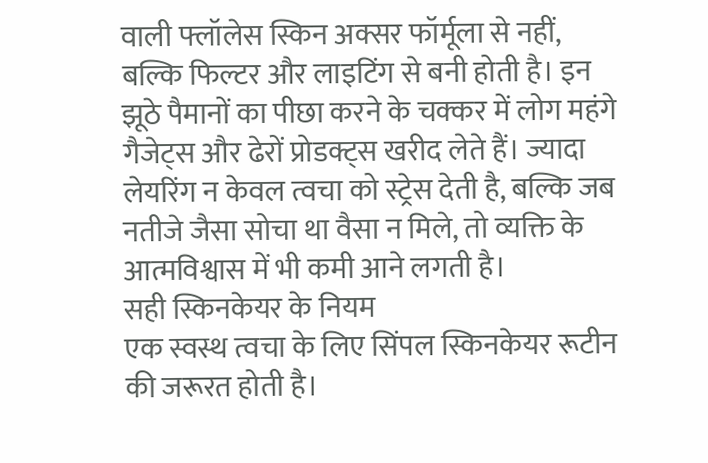वाली फ्लॉलेस स्किन अक्सर फॉर्मूला से नहीं, बल्कि फिल्टर और लाइटिंग से बनी होती है। इन झूठे पैमानों का पीछा करने के चक्कर में लोग महंगे गैजेट्स और ढेरों प्रोडक्ट्स खरीद लेते हैं। ज्यादा लेयरिंग न केवल त्वचा को स्ट्रेस देती है, बल्कि जब नतीजे जैसा सोचा था वैसा न मिले, तो व्यक्ति के आत्मविश्वास में भी कमी आने लगती है।
सही स्किनकेयर के नियम
एक स्वस्थ त्वचा के लिए सिंपल स्किनकेयर रूटीन की जरूरत होती है।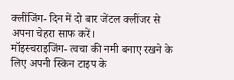क्लींजिंग- दिन में दो बार जेंटल क्लींजर से अपना चेहरा साफ करें।
मॉइस्चराइजिंग- त्वचा की नमी बनाए रखने के लिए अपनी स्किन टाइप के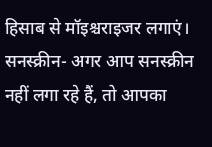हिसाब से मॉइश्चराइजर लगाएं।
सनस्क्रीन- अगर आप सनस्क्रीन नहीं लगा रहे हैं, तो आपका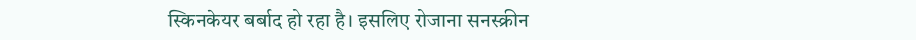स्किनकेयर बर्बाद हो रहा है। इसलिए रोजाना सनस्क्रीन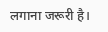लगाना जरूरी है।